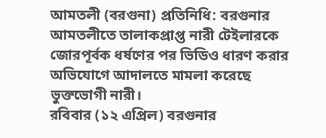আমতলী (বরগুনা) প্রতিনিধি: বরগুনার আমতলীতে তালাকপ্রাপ্ত নারী টেইলারকে জোরপূর্বক ধর্ষণের পর ভিডিও ধারণ করার অভিযোগে আদালতে মামলা করেছে ভুক্তভোগী নারী।
রবিবার (১২ এপ্রিল) বরগুনার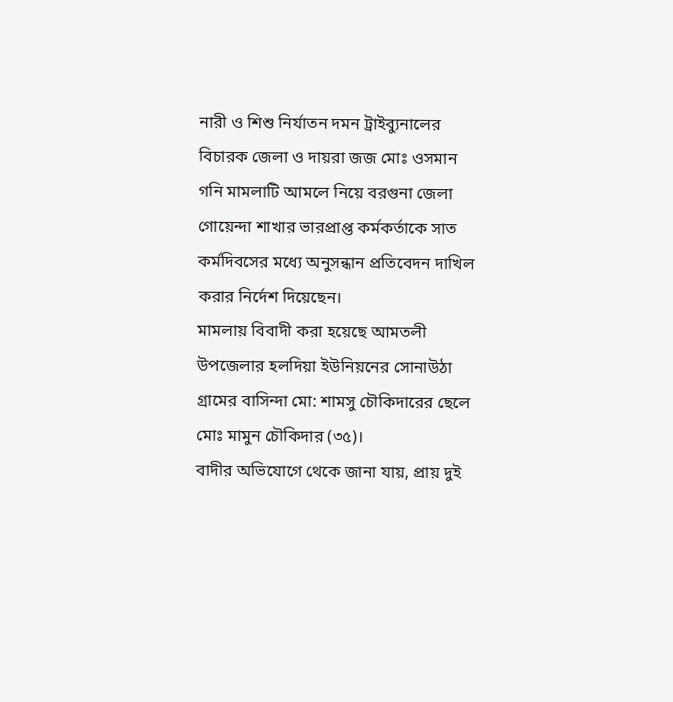নারী ও শিশু নির্যাতন দমন ট্রাইব্যুনালের বিচারক জেলা ও দায়রা জজ মোঃ ওসমান গনি মামলাটি আমলে নিয়ে বরগুনা জেলা গোয়েন্দা শাখার ভারপ্রাপ্ত কর্মকর্তাকে সাত কর্মদিবসের মধ্যে অনুসন্ধান প্রতিবেদন দাখিল করার নির্দেশ দিয়েছেন।
মামলায় বিবাদী করা হয়েছে আমতলী উপজেলার হলদিয়া ইউনিয়নের সোনাউঠা গ্রামের বাসিন্দা মো: শামসু চৌকিদারের ছেলে মোঃ মামুন চৌকিদার (৩৫)।
বাদীর অভিযোগে থেকে জানা যায়, প্রায় দুই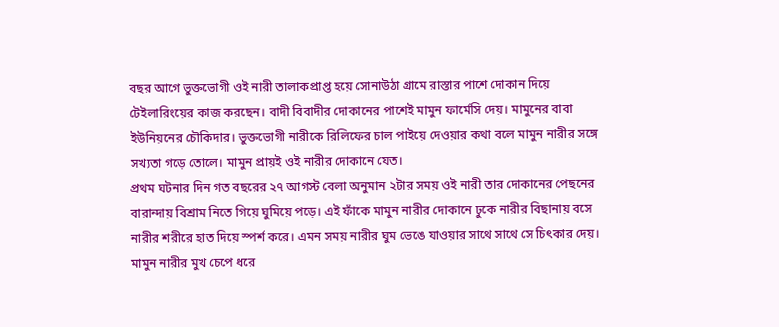বছর আগে ভুক্তভোগী ওই নারী তালাকপ্রাপ্ত হয়ে সোনাউঠা গ্রামে রাস্তার পাশে দোকান দিয়ে টেইলারিংয়ের কাজ করছেন। বাদী বিবাদীর দোকানের পাশেই মামুন ফার্মেসি দেয়। মামুনের বাবা ইউনিয়নের চৌকিদার। ভুক্তভোগী নারীকে রিলিফের চাল পাইয়ে দেওয়ার কথা বলে মামুন নারীর সঙ্গে সখ্যতা গড়ে তোলে। মামুন প্রায়ই ওই নারীর দোকানে যেত।
প্রথম ঘটনার দিন গত বছরের ২৭ আগস্ট বেলা অনুমান ২টার সময় ওই নারী তার দোকানের পেছনের বারান্দায় বিশ্রাম নিতে গিয়ে ঘুমিয়ে পড়ে। এই ফাঁকে মামুন নারীর দোকানে ঢুকে নারীর বিছানায় বসে নারীর শরীরে হাত দিয়ে স্পর্শ করে। এমন সময় নারীর ঘুম ভেঙে যাওয়ার সাথে সাথে সে চিৎকার দেয়। মামুন নারীর মুখ চেপে ধরে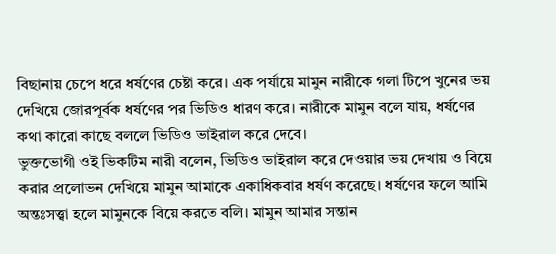বিছানায় চেপে ধরে ধর্ষণের চেষ্টা করে। এক পর্যায়ে মামুন নারীকে গলা টিপে খুনের ভয় দেখিয়ে জোরপূর্বক ধর্ষণের পর ভিডিও ধারণ করে। নারীকে মামুন বলে যায়, ধর্ষণের কথা কারো কাছে বললে ভিডিও ভাইরাল করে দেবে।
ভুক্তভোগী ওই ভিকটিম নারী বলেন, ভিডিও ভাইরাল করে দেওয়ার ভয় দেখায় ও বিয়ে করার প্রলোভন দেখিয়ে মামুন আমাকে একাধিকবার ধর্ষণ করেছে। ধর্ষণের ফলে আমি অন্তঃসত্ত্বা হলে মামুনকে বিয়ে করতে বলি। মামুন আমার সন্তান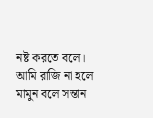নষ্ট করতে বলে। আমি রাজি না হলে মামুন বলে সন্তান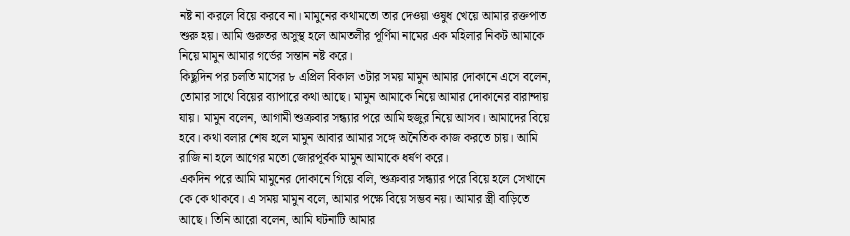নষ্ট না করলে বিয়ে করবে না। মামুনের কথামতো তার দেওয়া ওষুধ খেয়ে আমার রক্তপাত শুরু হয়। আমি গুরুতর অসুস্থ হলে আমতলীর পূর্ণিমা নামের এক মহিলার নিকট আমাকে নিয়ে মামুন আমার গর্ভের সন্তান নষ্ট করে।
কিছুদিন পর চলতি মাসের ৮ এপ্রিল বিকাল ৩টার সময় মামুন আমার দোকানে এসে বলেন, তোমার সাথে বিয়ের ব্যাপারে কথা আছে। মামুন আমাকে নিয়ে আমার দোকানের বারান্দায় যায়। মামুন বলেন, আগামী শুক্রবার সন্ধ্যার পরে আমি হুজুর নিয়ে আসব। আমাদের বিয়ে হবে। কথা বলার শেষ হলে মামুন আবার আমার সঙ্গে অনৈতিক কাজ করতে চায়। আমি রাজি না হলে আগের মতো জোরপূর্বক মামুন আমাকে ধর্ষণ করে।
একদিন পরে আমি মামুনের দোকানে গিয়ে বলি, শুক্রবার সন্ধ্যার পরে বিয়ে হলে সেখানে কে কে থাকবে। এ সময় মামুন বলে, আমার পক্ষে বিয়ে সম্ভব নয়। আমার স্ত্রী বাড়িতে আছে। তিনি আরো বলেন, আমি ঘটনাটি আমার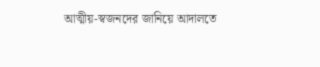আত্মীয়-স্বজনদের জানিয়ে আদালতে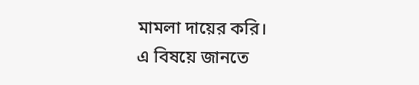মামলা দায়ের করি।
এ বিষয়ে জানতে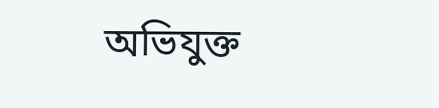অভিযুক্ত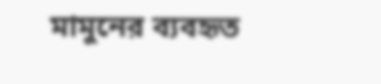মামুনের ব্যবহৃত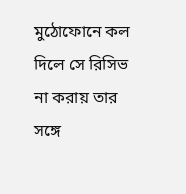মুঠোফোনে কল দিলে সে রিসিভ না করায় তার সঙ্গে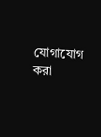যোগাযোগ করা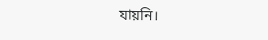যায়নি।